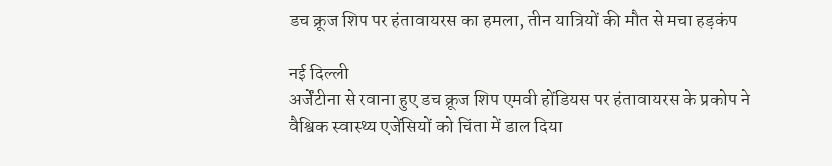डच क्रूज शिप पर हंतावायरस का हमला, तीन यात्रियों की मौत से मचा हड़कंप

नई दिल्ली
अर्जेंटीना से रवाना हुए डच क्रूज शिप एमवी होंडियस पर हंतावायरस के प्रकोप ने वैश्विक स्वास्थ्य एजेंसियों को चिंता में डाल दिया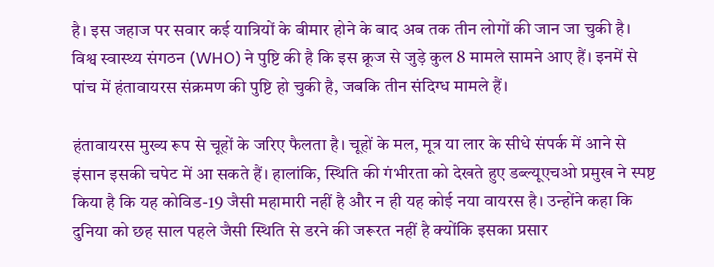है। इस जहाज पर सवार कई यात्रियों के बीमार होने के बाद अब तक तीन लोगों की जान जा चुकी है। विश्व स्वास्थ्य संगठन (WHO) ने पुष्टि की है कि इस क्रूज से जुड़े कुल 8 मामले सामने आए हैं। इनमें से पांच में हंतावायरस संक्रमण की पुष्टि हो चुकी है, जबकि तीन संदिग्ध मामले हैं।

हंतावायरस मुख्य रूप से चूहों के जरिए फैलता है। चूहों के मल, मूत्र या लार के सीधे संपर्क में आने से इंसान इसकी चपेट में आ सकते हैं। हालांकि, स्थिति की गंभीरता को देखते हुए डब्ल्यूएचओ प्रमुख ने स्पष्ट किया है कि यह कोविड-19 जैसी महामारी नहीं है और न ही यह कोई नया वायरस है। उन्होंने कहा कि दुनिया को छह साल पहले जैसी स्थिति से डरने की जरूरत नहीं है क्योंकि इसका प्रसार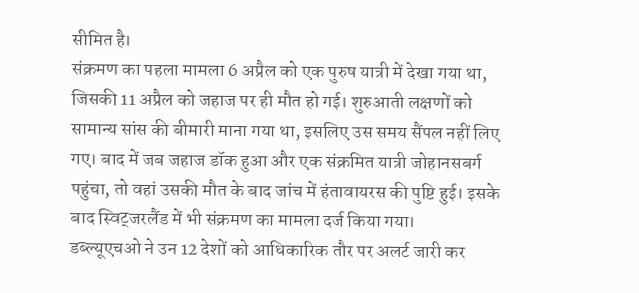सीमित है।
संक्रमण का पहला मामला 6 अप्रैल को एक पुरुष यात्री में देखा गया था, जिसकी 11 अप्रैल को जहाज पर ही मौत हो गई। शुरुआती लक्षणों को सामान्य सांस की बीमारी माना गया था, इसलिए उस समय सैंपल नहीं लिए गए। बाद में जब जहाज डॉक हुआ और एक संक्रमित यात्री जोहानसबर्ग पहुंचा, तो वहां उसकी मौत के बाद जांच में हंतावायरस की पुष्टि हुई। इसके बाद स्विट्जरलैंड में भी संक्रमण का मामला दर्ज किया गया।
डब्ल्यूएचओ ने उन 12 देशों को आधिकारिक तौर पर अलर्ट जारी कर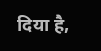दिया है,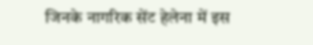जिनके नागरिक सेंट हेलेना में इस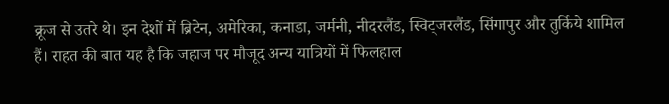क्रूज से उतरे थे। इन देशों में ब्रिटेन, अमेरिका, कनाडा, जर्मनी, नीदरलैंड, स्विट्जरलैंड, सिंगापुर और तुर्किये शामिल हैं। राहत की बात यह है कि जहाज पर मौजूद अन्य यात्रियों में फिलहाल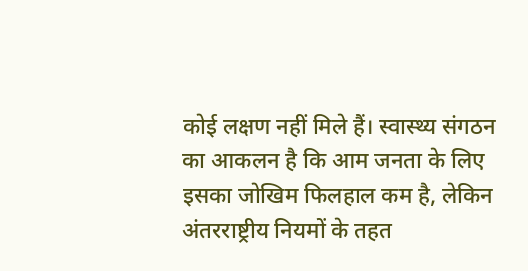कोई लक्षण नहीं मिले हैं। स्वास्थ्य संगठन का आकलन है कि आम जनता के लिए इसका जोखिम फिलहाल कम है, लेकिन अंतरराष्ट्रीय नियमों के तहत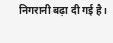निगरानी बढ़ा दी गई है।